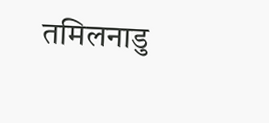तमिलनाडु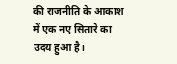की राजनीति के आकाश में एक नए सितारे का उदय हुआ है।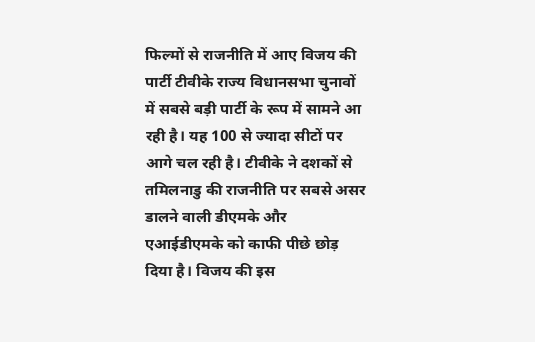फिल्मों से राजनीति में आए विजय की पार्टी टीवीके राज्य विधानसभा चुनावों में सबसे बड़ी पार्टी के रूप में सामने आ रही है। यह 100 से ज्यादा सीटों पर आगे चल रही है। टीवीके ने दशकों से तमिलनाडु की राजनीति पर सबसे असर डालने वाली डीएमके और एआईडीएमके को काफी पीछे छोड़ दिया है। विजय की इस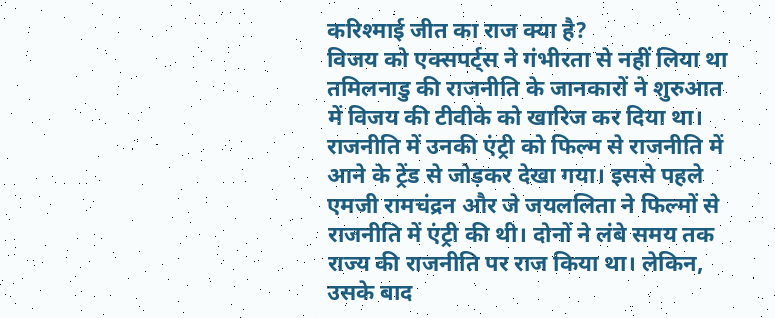करिश्माई जीत का राज क्या है?
विजय को एक्सपर्ट्स ने गंभीरता से नहीं लिया था
तमिलनाडु की राजनीति के जानकारों ने शुरुआत में विजय की टीवीके को खारिज कर दिया था। राजनीति में उनकी एंट्री को फिल्म से राजनीति में आने के ट्रेंड से जोड़कर देखा गया। इससे पहले एमजी रामचंद्रन और जे जयललिता ने फिल्मों से राजनीति में एंट्री की थी। दोनों ने लंबे समय तक राज्य की राजनीति पर राज किया था। लेकिन, उसके बाद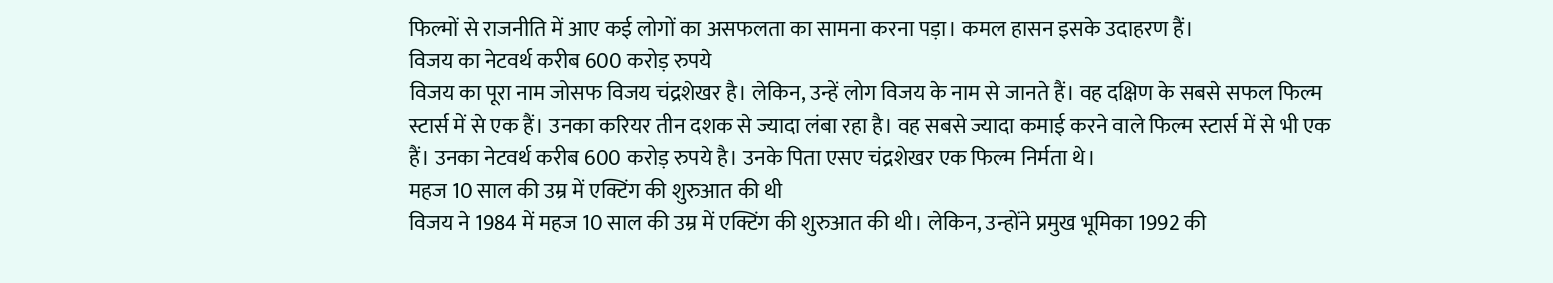फिल्मों से राजनीति में आए कई लोगों का असफलता का सामना करना पड़ा। कमल हासन इसके उदाहरण हैं।
विजय का नेटवर्थ करीब 600 करोड़ रुपये
विजय का पूरा नाम जोसफ विजय चंद्रशेखर है। लेकिन, उन्हें लोग विजय के नाम से जानते हैं। वह दक्षिण के सबसे सफल फिल्म स्टार्स में से एक हैं। उनका करियर तीन दशक से ज्यादा लंबा रहा है। वह सबसे ज्यादा कमाई करने वाले फिल्म स्टार्स में से भी एक हैं। उनका नेटवर्थ करीब 600 करोड़ रुपये है। उनके पिता एसए चंद्रशेखर एक फिल्म निर्मता थे।
महज 10 साल की उम्र में एक्टिंग की शुरुआत की थी
विजय ने 1984 में महज 10 साल की उम्र में एक्टिंग की शुरुआत की थी। लेकिन, उन्होंने प्रमुख भूमिका 1992 की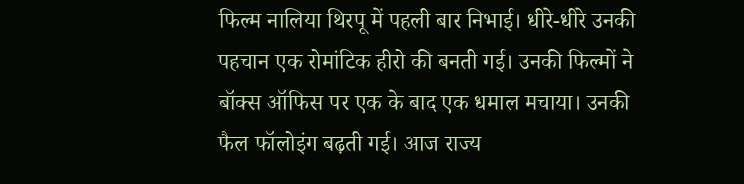फिल्म नालिया थिरपू में पहली बार निभाई। धीरे-धीरे उनकी पहचान एक रोमांटिक हीरो की बनती गई। उनकी फिल्मों ने बॉक्स ऑफिस पर एक के बाद एक धमाल मचाया। उनकी फैल फॉलोइंग बढ़ती गई। आज राज्य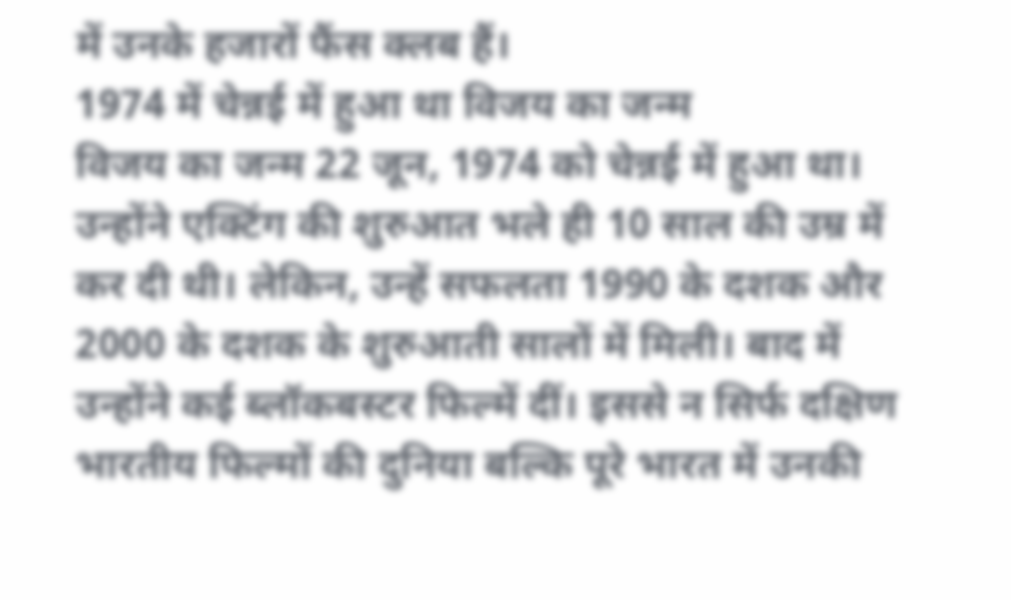में उनके हजारों फैंस क्लब हैं।
1974 में चेन्नई में हुआ था विजय का जन्म
विजय का जन्म 22 जून, 1974 को चेन्नई में हुआ था। उन्होंने एक्टिंग की शुरुआत भले ही 10 साल की उम्र में कर दी थी। लेकिन, उन्हें सफलता 1990 के दशक और 2000 के दशक के शुरुआती सालों में मिली। बाद में उन्होंने कई ब्लॉकबस्टर फिल्में दीं। इससे न सिर्फ दक्षिण भारतीय फिल्मों की दुनिया बल्कि पूरे भारत में उनकी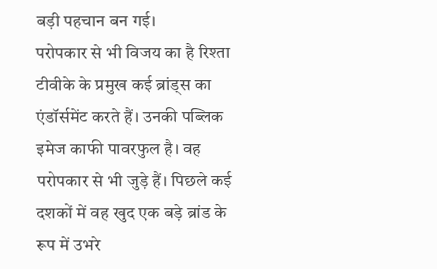बड़ी पहचान बन गई।
परोपकार से भी विजय का है रिश्ता
टीवीके के प्रमुख कई ब्रांड्स का एंडॉर्समेंट करते हैं। उनकी पब्लिक इमेज काफी पावरफुल है। वह परोपकार से भी जुड़े हैं। पिछले कई दशकों में वह खुद एक बड़े ब्रांड के रूप में उभरे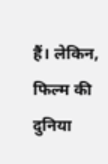हैं। लेकिन, फिल्म की दुनिया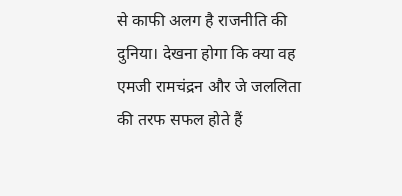से काफी अलग है राजनीति की दुनिया। देखना होगा कि क्या वह एमजी रामचंद्रन और जे जललिता की तरफ सफल होते हैं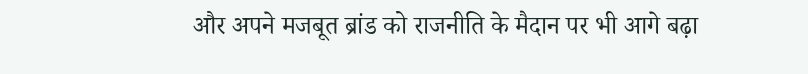और अपने मजबूत ब्रांड को राजनीति के मैदान पर भी आगे बढ़ा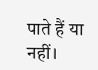पाते हैं या नहीं।